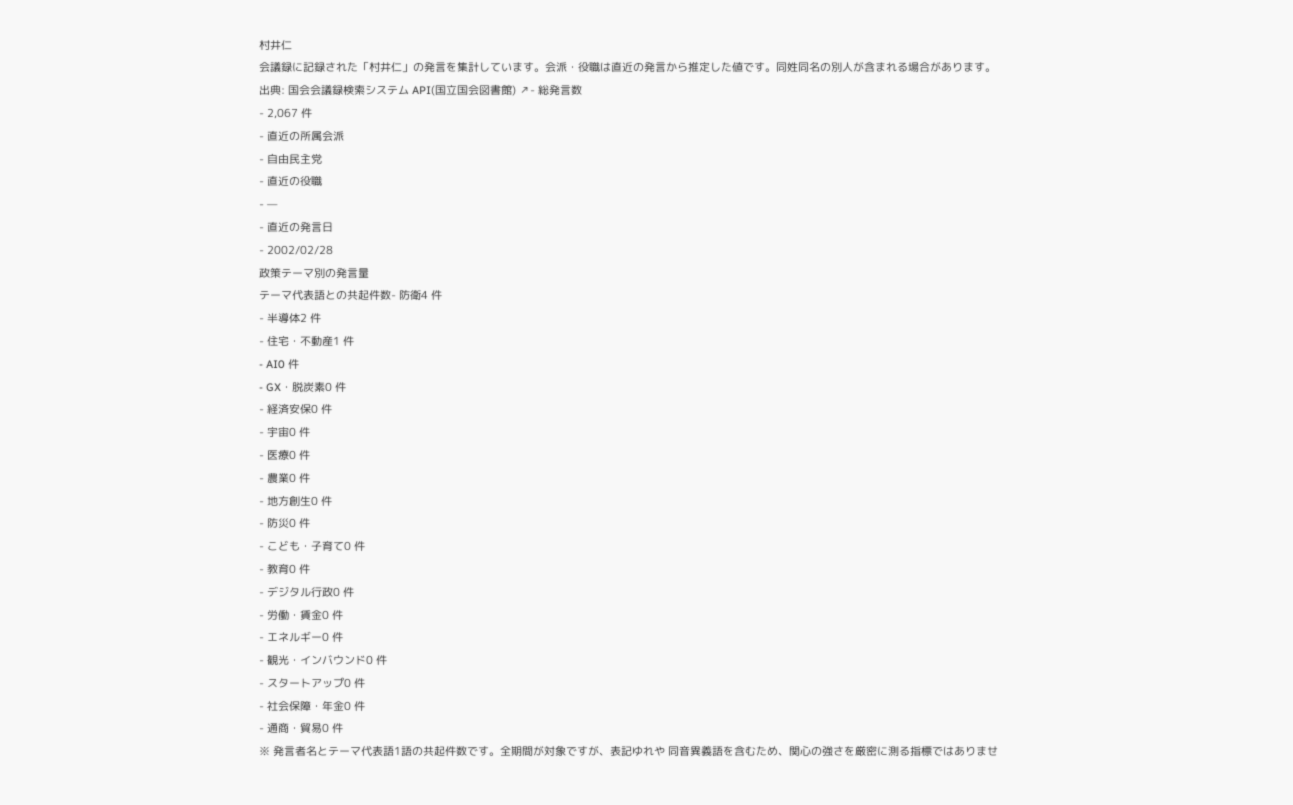村井仁
会議録に記録された「村井仁」の発言を集計しています。会派・役職は直近の発言から推定した値です。同姓同名の別人が含まれる場合があります。
出典: 国会会議録検索システム API(国立国会図書館) ↗- 総発言数
- 2,067 件
- 直近の所属会派
- 自由民主党
- 直近の役職
- —
- 直近の発言日
- 2002/02/28
政策テーマ別の発言量
テーマ代表語との共起件数- 防衛4 件
- 半導体2 件
- 住宅・不動産1 件
- AI0 件
- GX・脱炭素0 件
- 経済安保0 件
- 宇宙0 件
- 医療0 件
- 農業0 件
- 地方創生0 件
- 防災0 件
- こども・子育て0 件
- 教育0 件
- デジタル行政0 件
- 労働・賃金0 件
- エネルギー0 件
- 観光・インバウンド0 件
- スタートアップ0 件
- 社会保障・年金0 件
- 通商・貿易0 件
※ 発言者名とテーマ代表語1語の共起件数です。全期間が対象ですが、表記ゆれや 同音異義語を含むため、関心の強さを厳密に測る指標ではありませ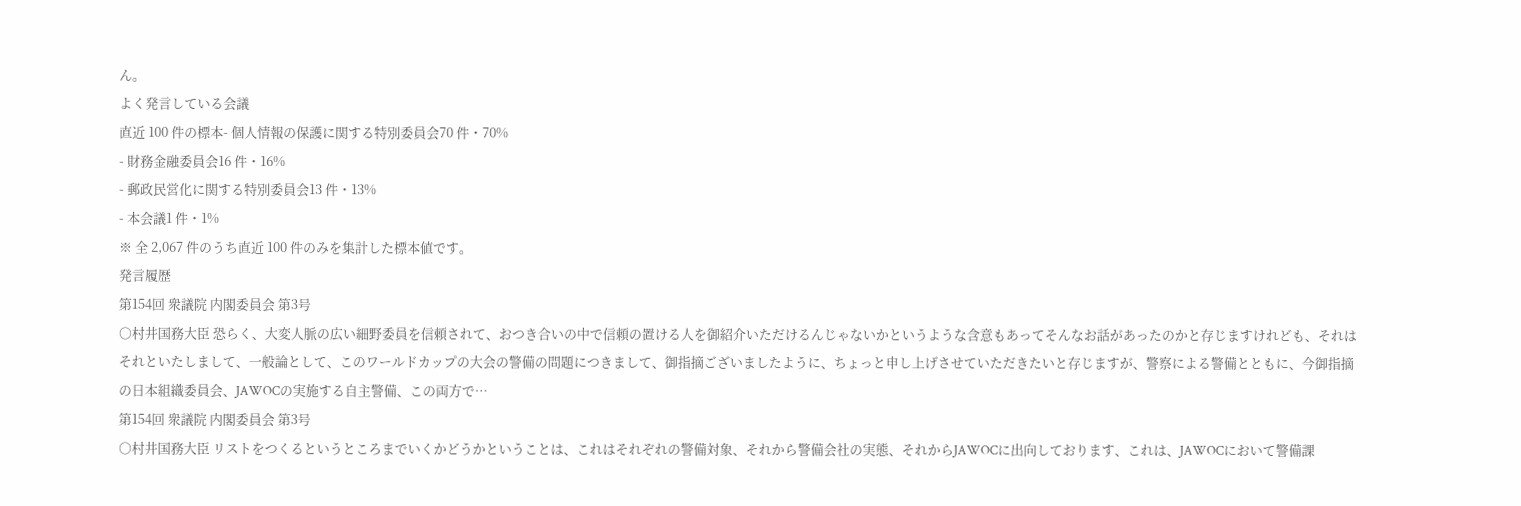ん。
よく発言している会議
直近 100 件の標本- 個人情報の保護に関する特別委員会70 件・70%
- 財務金融委員会16 件・16%
- 郵政民営化に関する特別委員会13 件・13%
- 本会議1 件・1%
※ 全 2,067 件のうち直近 100 件のみを集計した標本値です。
発言履歴
第154回 衆議院 内閣委員会 第3号
○村井国務大臣 恐らく、大変人脈の広い細野委員を信頼されて、おつき合いの中で信頼の置ける人を御紹介いただけるんじゃないかというような含意もあってそんなお話があったのかと存じますけれども、それはそれといたしまして、一般論として、このワールドカップの大会の警備の問題につきまして、御指摘ございましたように、ちょっと申し上げさせていただきたいと存じますが、警察による警備とともに、今御指摘の日本組織委員会、JAWOCの実施する自主警備、この両方で…
第154回 衆議院 内閣委員会 第3号
○村井国務大臣 リストをつくるというところまでいくかどうかということは、これはそれぞれの警備対象、それから警備会社の実態、それからJAWOCに出向しております、これは、JAWOCにおいて警備課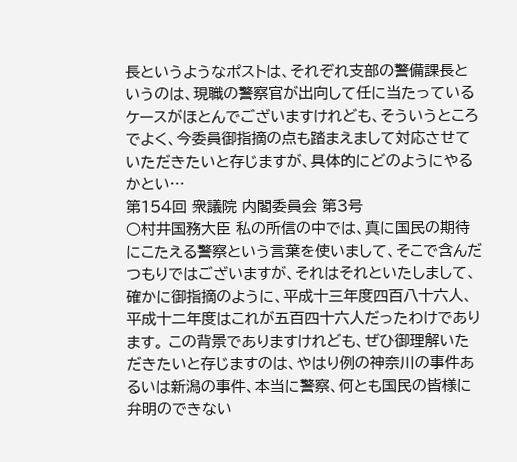長というようなポストは、それぞれ支部の警備課長というのは、現職の警察官が出向して任に当たっているケースがほとんでございますけれども、そういうところでよく、今委員御指摘の点も踏まえまして対応させていただきたいと存じますが、具体的にどのようにやるかとい…
第154回 衆議院 内閣委員会 第3号
○村井国務大臣 私の所信の中では、真に国民の期待にこたえる警察という言葉を使いまして、そこで含んだつもりではございますが、それはそれといたしまして、確かに御指摘のように、平成十三年度四百八十六人、平成十二年度はこれが五百四十六人だったわけであります。 この背景でありますけれども、ぜひ御理解いただきたいと存じますのは、やはり例の神奈川の事件あるいは新潟の事件、本当に警察、何とも国民の皆様に弁明のできない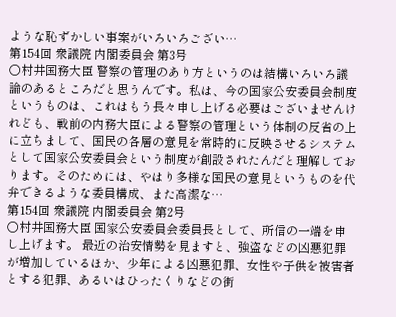ような恥ずかしい事案がいろいろござい…
第154回 衆議院 内閣委員会 第3号
○村井国務大臣 警察の管理のあり方というのは結構いろいろ議論のあるところだと思うんです。私は、今の国家公安委員会制度というものは、これはもう長々申し上げる必要はございませんけれども、戦前の内務大臣による警察の管理という体制の反省の上に立ちまして、国民の各層の意見を常時的に反映させるシステムとして国家公安委員会という制度が創設されたんだと理解しております。そのためには、やはり多様な国民の意見というものを代弁できるような委員構成、また高潔な…
第154回 衆議院 内閣委員会 第2号
○村井国務大臣 国家公安委員会委員長として、所信の一端を申し上げます。 最近の治安情勢を見ますと、強盗などの凶悪犯罪が増加しているほか、少年による凶悪犯罪、女性や子供を被害者とする犯罪、あるいはひったくりなどの街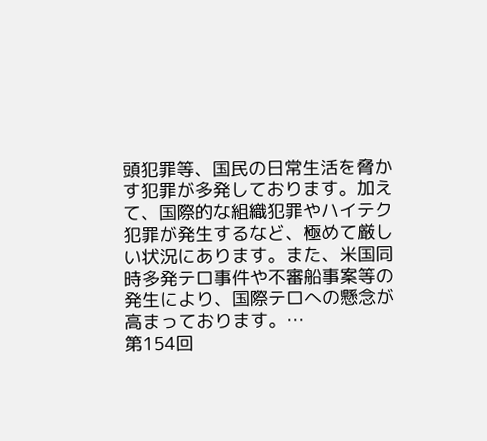頭犯罪等、国民の日常生活を脅かす犯罪が多発しております。加えて、国際的な組織犯罪やハイテク犯罪が発生するなど、極めて厳しい状況にあります。また、米国同時多発テロ事件や不審船事案等の発生により、国際テロへの懸念が高まっております。…
第154回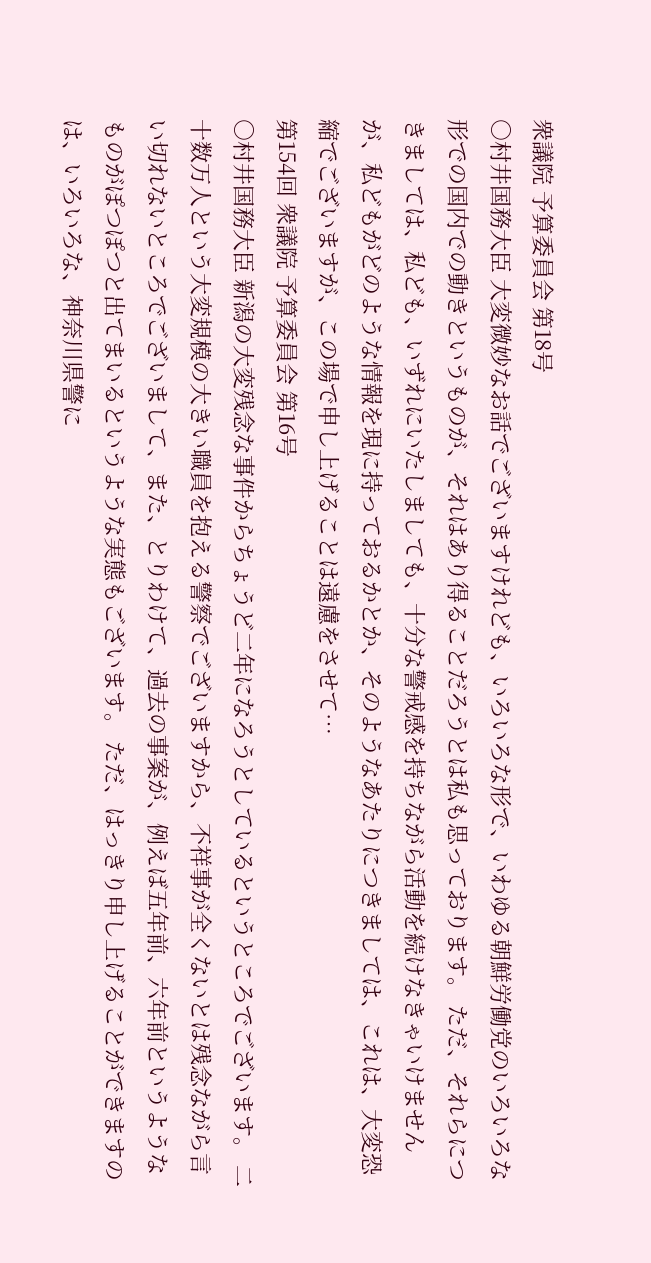衆議院 予算委員会 第18号
○村井国務大臣 大変微妙なお話でございますけれども、いろいろな形で、いわゆる朝鮮労働党のいろいろな形での国内での動きというものが、それはあり得ることだろうとは私も思っております。 ただ、それらにつきましては、私ども、いずれにいたしましても、十分な警戒感を持ちながら活動を続けなきゃいけませんが、私どもがどのような情報を現に持っておるかとか、そのようなあたりにつきましては、これは、大変恐縮でございますが、この場で申し上げることは遠慮をさせて…
第154回 衆議院 予算委員会 第16号
○村井国務大臣 新潟の大変残念な事件からちょうど二年になろうとしているというところでございます。 二十数万人という大変規模の大きい職員を抱える警察でございますから、不祥事が全くないとは残念ながら言い切れないところでございまして、また、とりわけて、過去の事案が、例えば五年前、六年前というようなものがぽつぽつと出てまいるというような実態もございます。 ただ、はっきり申し上げることができますのは、いろいろな、神奈川県警に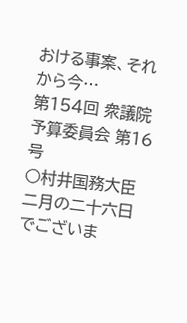おける事案、それから今…
第154回 衆議院 予算委員会 第16号
○村井国務大臣 二月の二十六日でございま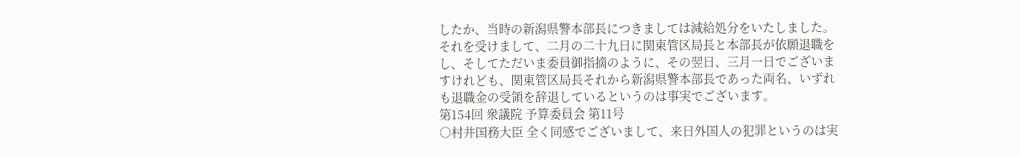したか、当時の新潟県警本部長につきましては減給処分をいたしました。それを受けまして、二月の二十九日に関東管区局長と本部長が依願退職をし、そしてただいま委員御指摘のように、その翌日、三月一日でございますけれども、関東管区局長それから新潟県警本部長であった両名、いずれも退職金の受領を辞退しているというのは事実でございます。
第154回 衆議院 予算委員会 第11号
○村井国務大臣 全く同感でございまして、来日外国人の犯罪というのは実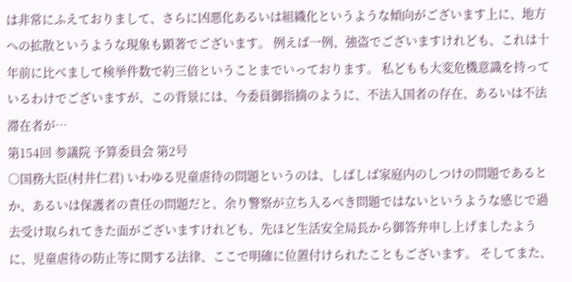は非常にふえておりまして、さらに凶悪化あるいは組織化というような傾向がございます上に、地方への拡散というような現象も顕著でございます。 例えば一例、強盗でございますけれども、これは十年前に比べまして検挙件数で約三倍ということまでいっております。 私どもも大変危機意識を持っているわけでございますが、この背景には、今委員御指摘のように、不法入国者の存在、あるいは不法滞在者が…
第154回 参議院 予算委員会 第2号
○国務大臣(村井仁君) いわゆる児童虐待の問題というのは、しばしば家庭内のしつけの問題であるとか、あるいは保護者の責任の問題だと、余り警察が立ち入るべき問題ではないというような感じで過去受け取られてきた面がございますけれども、先ほど生活安全局長から御答弁申し上げましたように、児童虐待の防止等に関する法律、ここで明確に位置付けられたこともございます。 そしてまた、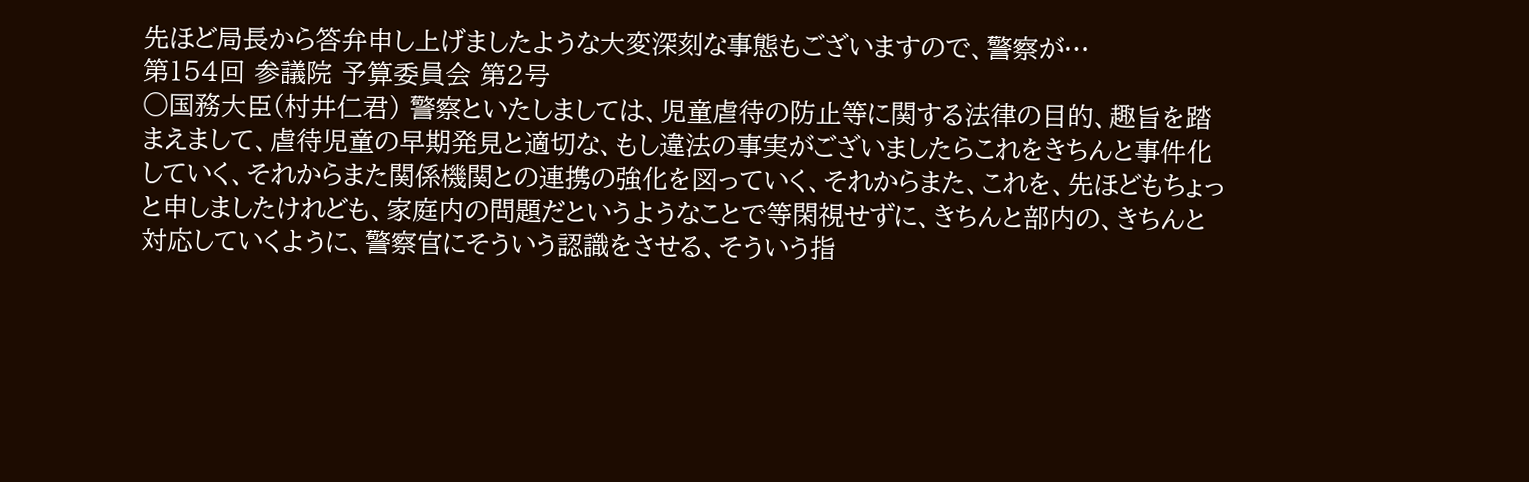先ほど局長から答弁申し上げましたような大変深刻な事態もございますので、警察が…
第154回 参議院 予算委員会 第2号
○国務大臣(村井仁君) 警察といたしましては、児童虐待の防止等に関する法律の目的、趣旨を踏まえまして、虐待児童の早期発見と適切な、もし違法の事実がございましたらこれをきちんと事件化していく、それからまた関係機関との連携の強化を図っていく、それからまた、これを、先ほどもちょっと申しましたけれども、家庭内の問題だというようなことで等閑視せずに、きちんと部内の、きちんと対応していくように、警察官にそういう認識をさせる、そういう指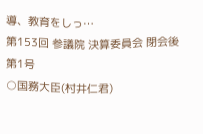導、教育をしっ…
第153回 参議院 決算委員会 閉会後第1号
○国務大臣(村井仁君)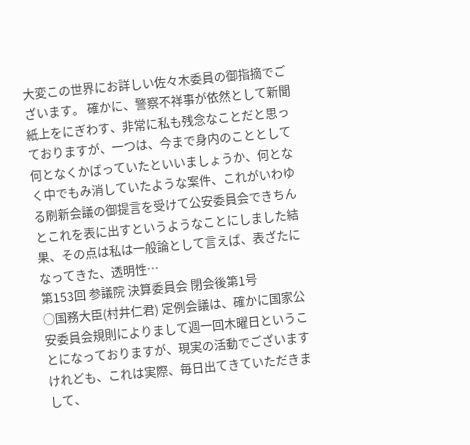大変この世界にお詳しい佐々木委員の御指摘でございます。 確かに、警察不祥事が依然として新聞紙上をにぎわす、非常に私も残念なことだと思っておりますが、一つは、今まで身内のこととして何となくかばっていたといいましょうか、何となく中でもみ消していたような案件、これがいわゆる刷新会議の御提言を受けて公安委員会できちんとこれを表に出すというようなことにしました結果、その点は私は一般論として言えば、表ざたになってきた、透明性…
第153回 参議院 決算委員会 閉会後第1号
○国務大臣(村井仁君) 定例会議は、確かに国家公安委員会規則によりまして週一回木曜日ということになっておりますが、現実の活動でございますけれども、これは実際、毎日出てきていただきまして、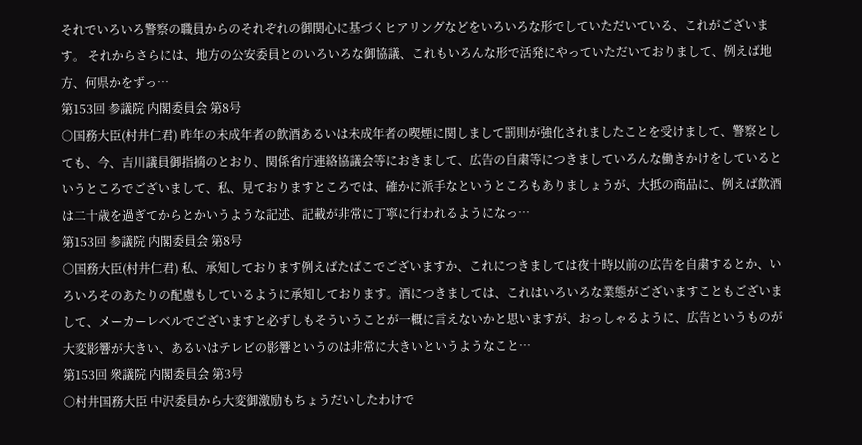それでいろいろ警察の職員からのそれぞれの御関心に基づくヒアリングなどをいろいろな形でしていただいている、これがございます。 それからさらには、地方の公安委員とのいろいろな御協議、これもいろんな形で活発にやっていただいておりまして、例えば地方、何県かをずっ…
第153回 参議院 内閣委員会 第8号
○国務大臣(村井仁君) 昨年の未成年者の飲酒あるいは未成年者の喫煙に関しまして罰則が強化されましたことを受けまして、警察としても、今、吉川議員御指摘のとおり、関係省庁連絡協議会等におきまして、広告の自粛等につきましていろんな働きかけをしているというところでございまして、私、見ておりますところでは、確かに派手なというところもありましょうが、大抵の商品に、例えば飲酒は二十歳を過ぎてからとかいうような記述、記載が非常に丁寧に行われるようになっ…
第153回 参議院 内閣委員会 第8号
○国務大臣(村井仁君) 私、承知しております例えばたばこでございますか、これにつきましては夜十時以前の広告を自粛するとか、いろいろそのあたりの配慮もしているように承知しております。酒につきましては、これはいろいろな業態がございますこともございまして、メーカーレベルでございますと必ずしもそういうことが一概に言えないかと思いますが、おっしゃるように、広告というものが大変影響が大きい、あるいはテレビの影響というのは非常に大きいというようなこと…
第153回 衆議院 内閣委員会 第3号
○村井国務大臣 中沢委員から大変御激励もちょうだいしたわけで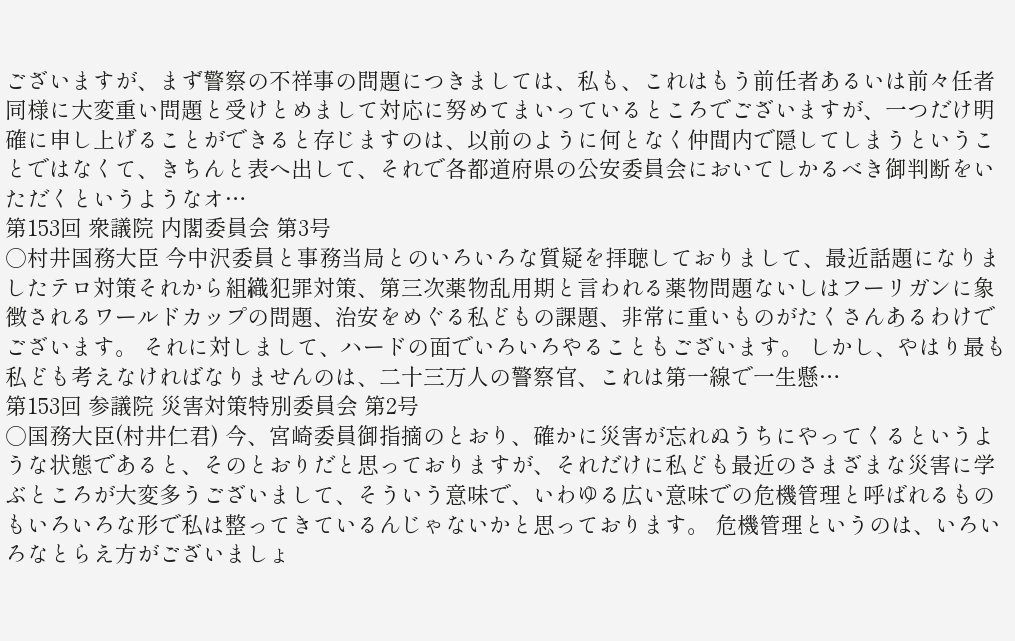ございますが、まず警察の不祥事の問題につきましては、私も、これはもう前任者あるいは前々任者同様に大変重い問題と受けとめまして対応に努めてまいっているところでございますが、一つだけ明確に申し上げることができると存じますのは、以前のように何となく仲間内で隠してしまうということではなくて、きちんと表へ出して、それで各都道府県の公安委員会においてしかるべき御判断をいただくというようなオ…
第153回 衆議院 内閣委員会 第3号
○村井国務大臣 今中沢委員と事務当局とのいろいろな質疑を拝聴しておりまして、最近話題になりましたテロ対策それから組織犯罪対策、第三次薬物乱用期と言われる薬物問題ないしはフーリガンに象徴されるワールドカップの問題、治安をめぐる私どもの課題、非常に重いものがたくさんあるわけでございます。 それに対しまして、ハードの面でいろいろやることもございます。 しかし、やはり最も私ども考えなければなりませんのは、二十三万人の警察官、これは第一線で一生懸…
第153回 参議院 災害対策特別委員会 第2号
○国務大臣(村井仁君) 今、宮崎委員御指摘のとおり、確かに災害が忘れぬうちにやってくるというような状態であると、そのとおりだと思っておりますが、それだけに私ども最近のさまざまな災害に学ぶところが大変多うございまして、そういう意味で、いわゆる広い意味での危機管理と呼ばれるものもいろいろな形で私は整ってきているんじゃないかと思っております。 危機管理というのは、いろいろなとらえ方がございましょ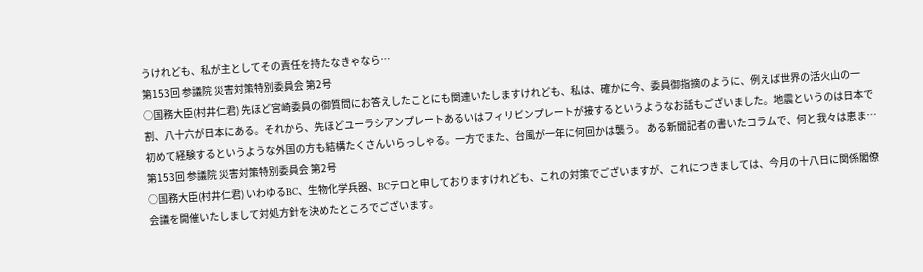うけれども、私が主としてその責任を持たなきゃなら…
第153回 参議院 災害対策特別委員会 第2号
○国務大臣(村井仁君) 先ほど宮崎委員の御質問にお答えしたことにも関連いたしますけれども、私は、確かに今、委員御指摘のように、例えば世界の活火山の一割、八十六が日本にある。それから、先ほどユーラシアンプレートあるいはフィリピンプレートが接するというようなお話もございました。地震というのは日本で初めて経験するというような外国の方も結構たくさんいらっしゃる。一方でまた、台風が一年に何回かは襲う。 ある新聞記者の書いたコラムで、何と我々は恵ま…
第153回 参議院 災害対策特別委員会 第2号
○国務大臣(村井仁君) いわゆるBC、生物化学兵器、BCテロと申しておりますけれども、これの対策でございますが、これにつきましては、今月の十八日に関係閣僚会議を開催いたしまして対処方針を決めたところでございます。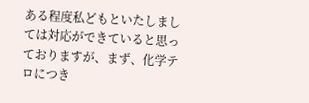ある程度私どもといたしましては対応ができていると思っておりますが、まず、化学テロにつき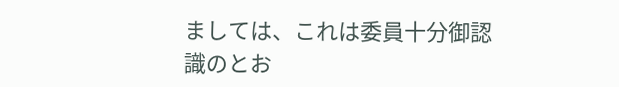ましては、これは委員十分御認識のとお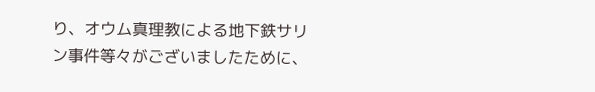り、オウム真理教による地下鉄サリン事件等々がございましたために、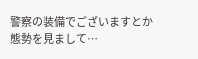警察の装備でございますとか態勢を見まして…